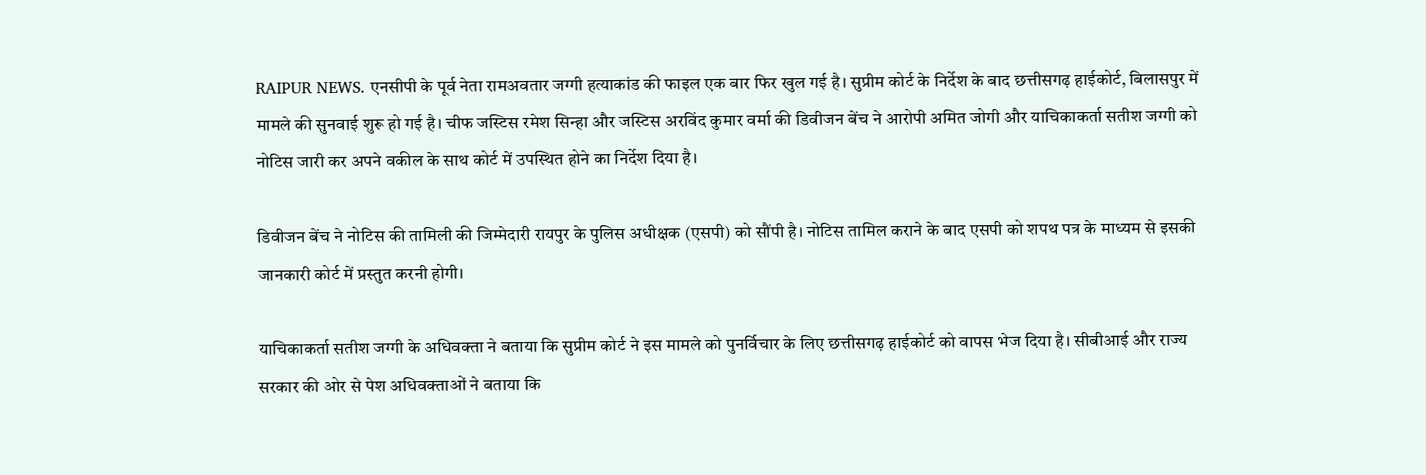RAIPUR NEWS. एनसीपी के पूर्व नेता रामअवतार जग्गी हत्याकांड की फाइल एक बार फिर खुल गई है। सुप्रीम कोर्ट के निर्देश के बाद छत्तीसगढ़ हाईकोर्ट, बिलासपुर में मामले की सुनवाई शुरू हो गई है। चीफ जस्टिस रमेश सिन्हा और जस्टिस अरविंद कुमार वर्मा की डिवीजन बेंच ने आरोपी अमित जोगी और याचिकाकर्ता सतीश जग्गी को नोटिस जारी कर अपने वकील के साथ कोर्ट में उपस्थित होने का निर्देश दिया है।

डिवीजन बेंच ने नोटिस की तामिली की जिम्मेदारी रायपुर के पुलिस अधीक्षक (एसपी) को सौंपी है। नोटिस तामिल कराने के बाद एसपी को शपथ पत्र के माध्यम से इसकी जानकारी कोर्ट में प्रस्तुत करनी होगी।

याचिकाकर्ता सतीश जग्गी के अधिवक्ता ने बताया कि सुप्रीम कोर्ट ने इस मामले को पुनर्विचार के लिए छत्तीसगढ़ हाईकोर्ट को वापस भेज दिया है। सीबीआई और राज्य सरकार की ओर से पेश अधिवक्ताओं ने बताया कि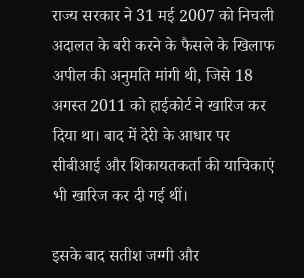राज्य सरकार ने 31 मई 2007 को निचली अदालत के बरी करने के फैसले के खिलाफ अपील की अनुमति मांगी थी, जिसे 18 अगस्त 2011 को हाईकोर्ट ने खारिज कर दिया था। बाद में देरी के आधार पर सीबीआई और शिकायतकर्ता की याचिकाएं भी खारिज कर दी गई थीं।

इसके बाद सतीश जग्गी और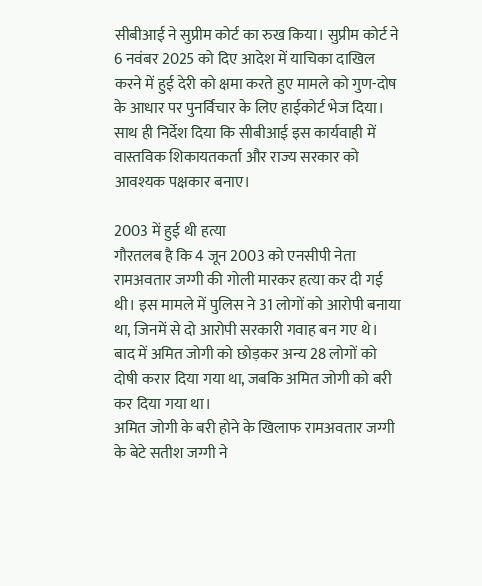सीबीआई ने सुप्रीम कोर्ट का रुख किया। सुप्रीम कोर्ट ने 6 नवंबर 2025 को दिए आदेश में याचिका दाखिल करने में हुई देरी को क्षमा करते हुए मामले को गुण-दोष के आधार पर पुनर्विचार के लिए हाईकोर्ट भेज दिया। साथ ही निर्देश दिया कि सीबीआई इस कार्यवाही में वास्तविक शिकायतकर्ता और राज्य सरकार को आवश्यक पक्षकार बनाए।

2003 में हुई थी हत्या
गौरतलब है कि 4 जून 2003 को एनसीपी नेता रामअवतार जग्गी की गोली मारकर हत्या कर दी गई थी। इस मामले में पुलिस ने 31 लोगों को आरोपी बनाया था, जिनमें से दो आरोपी सरकारी गवाह बन गए थे। बाद में अमित जोगी को छोड़कर अन्य 28 लोगों को दोषी करार दिया गया था, जबकि अमित जोगी को बरी कर दिया गया था।
अमित जोगी के बरी होने के खिलाफ रामअवतार जग्गी के बेटे सतीश जग्गी ने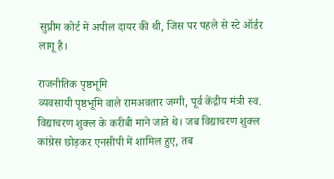सुप्रीम कोर्ट में अपील दायर की थी, जिस पर पहले से स्टे ऑर्डर लागू है।

राजनीतिक पृष्ठभूमि
व्यवसायी पृष्ठभूमि वाले रामअवतार जग्गी, पूर्व केंद्रीय मंत्री स्व. विद्याचरण शुक्ल के करीबी माने जाते थे। जब विद्याचरण शुक्ल कांग्रेस छोड़कर एनसीपी में शामिल हुए, तब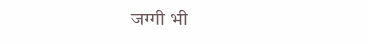जग्गी भी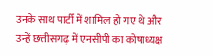उनके साथ पार्टी में शामिल हो गए थे और उन्हें छत्तीसगढ़ में एनसीपी का कोषाध्यक्ष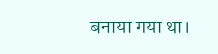बनाया गया था।